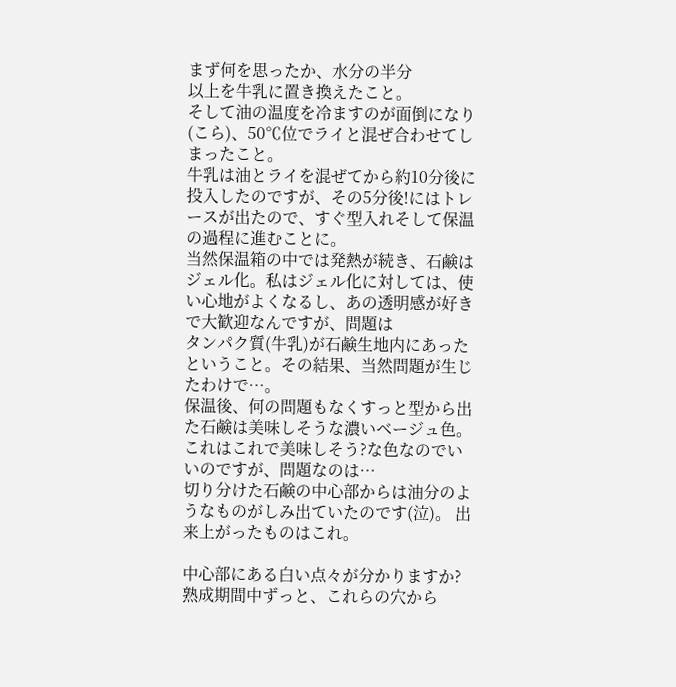まず何を思ったか、水分の半分
以上を牛乳に置き換えたこと。
そして油の温度を冷ますのが面倒になり(こら)、50℃位でライと混ぜ合わせてしまったこと。
牛乳は油とライを混ぜてから約10分後に投入したのですが、その5分後!にはトレースが出たので、すぐ型入れそして保温の過程に進むことに。
当然保温箱の中では発熱が続き、石鹸はジェル化。私はジェル化に対しては、使い心地がよくなるし、あの透明感が好きで大歓迎なんですが、問題は
タンパク質(牛乳)が石鹸生地内にあったということ。その結果、当然問題が生じたわけで…。
保温後、何の問題もなくすっと型から出た石鹸は美味しそうな濃いベージュ色。これはこれで美味しそう?な色なのでいいのですが、問題なのは…
切り分けた石鹸の中心部からは油分のようなものがしみ出ていたのです(泣)。 出来上がったものはこれ。

中心部にある白い点々が分かりますか?熟成期間中ずっと、これらの穴から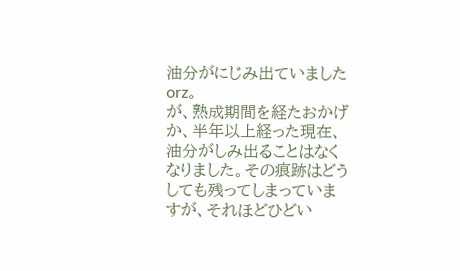油分がにじみ出ていましたorz。
が、熟成期間を経たおかげか、半年以上経った現在、油分がしみ出ることはなくなりました。その痕跡はどうしても残ってしまっていますが、それほどひどい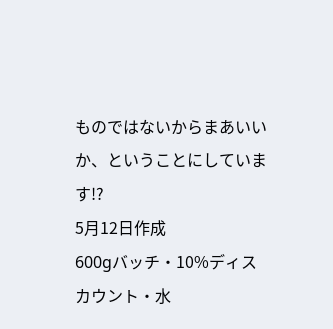ものではないからまあいいか、ということにしています!?
5月12日作成
600gバッチ・10%ディスカウント・水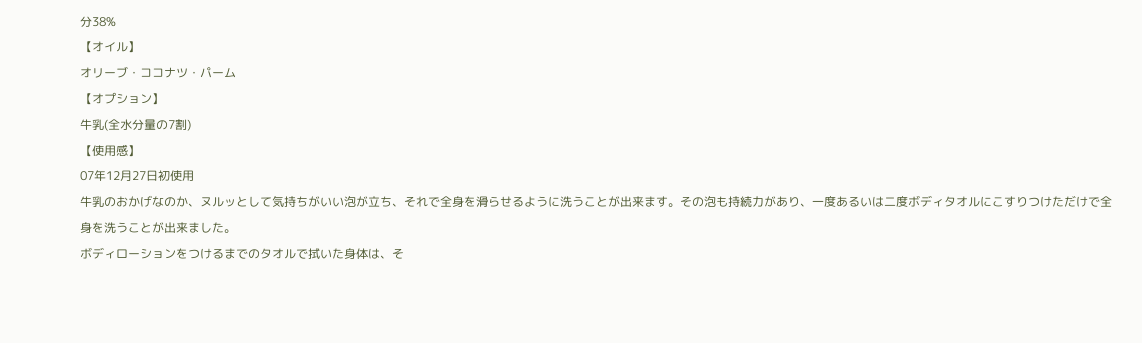分38%
【オイル】
オリーブ・ココナツ・パーム
【オプション】
牛乳(全水分量の7割)
【使用感】
07年12月27日初使用
牛乳のおかげなのか、ヌルッとして気持ちがいい泡が立ち、それで全身を滑らせるように洗うことが出来ます。その泡も持続力があり、一度あるいは二度ボディタオルにこすりつけただけで全身を洗うことが出来ました。
ボディローションをつけるまでのタオルで拭いた身体は、そ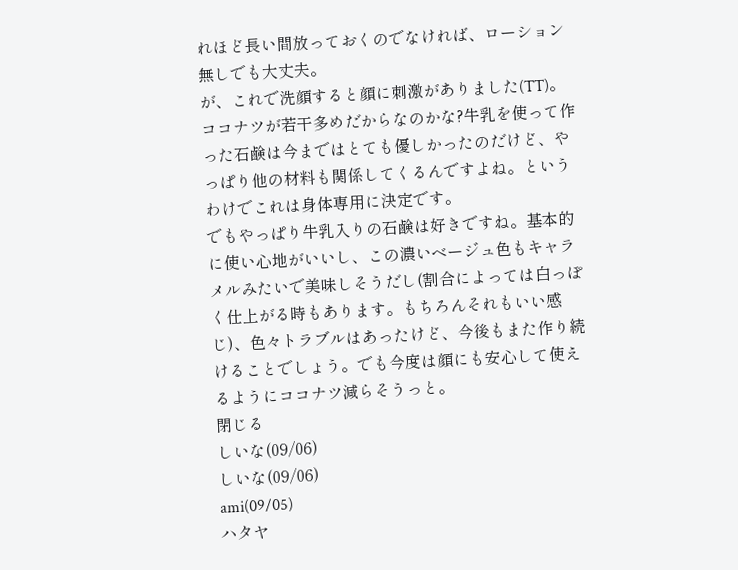れほど長い間放っておくのでなければ、ローション無しでも大丈夫。
が、これで洗顔すると顔に刺激がありました(TT)。ココナツが若干多めだからなのかな?牛乳を使って作った石鹸は今まではとても優しかったのだけど、やっぱり他の材料も関係してくるんですよね。というわけでこれは身体専用に決定です。
でもやっぱり牛乳入りの石鹸は好きですね。基本的に使い心地がいいし、この濃いベージュ色もキャラメルみたいで美味しそうだし(割合によっては白っぽく仕上がる時もあります。もちろんそれもいい感じ)、色々トラブルはあったけど、今後もまた作り続けることでしょう。でも今度は顔にも安心して使えるようにココナツ減らそうっと。
閉じる
しいな(09/06)
しいな(09/06)
ami(09/05)
ハタヤ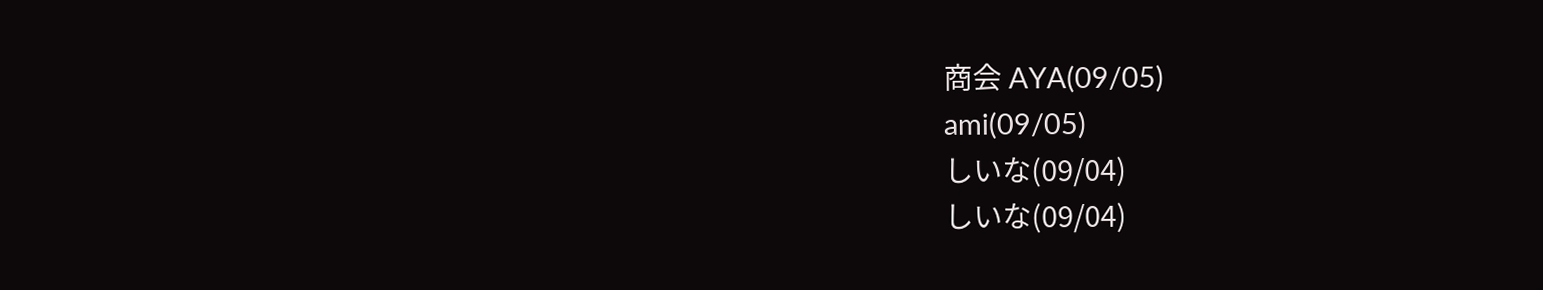商会 AYA(09/05)
ami(09/05)
しいな(09/04)
しいな(09/04)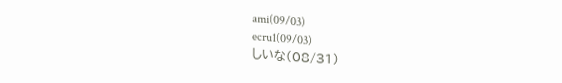ami(09/03)
ecru1(09/03)
しいな(08/31)